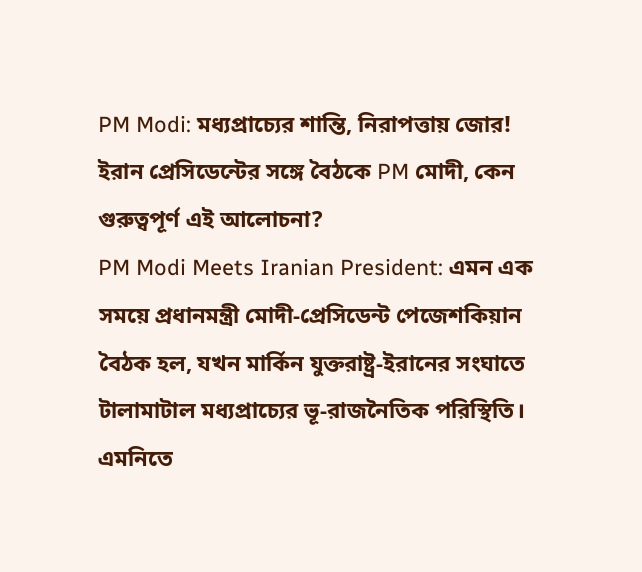PM Modi: মধ্যপ্রাচ্যের শান্তি, নিরাপত্তায় জোর! ইরান প্রেসিডেন্টের সঙ্গে বৈঠকে PM মোদী, কেন গুরুত্বপূর্ণ এই আলোচনা?
PM Modi Meets Iranian President: এমন এক সময়ে প্রধানমন্ত্রী মোদী-প্রেসিডেন্ট পেজেশকিয়ান বৈঠক হল, যখন মার্কিন যুক্তরাষ্ট্র-ইরানের সংঘাতে টালামাটাল মধ্যপ্রাচ্যের ভূ-রাজনৈতিক পরিস্থিতি। এমনিতে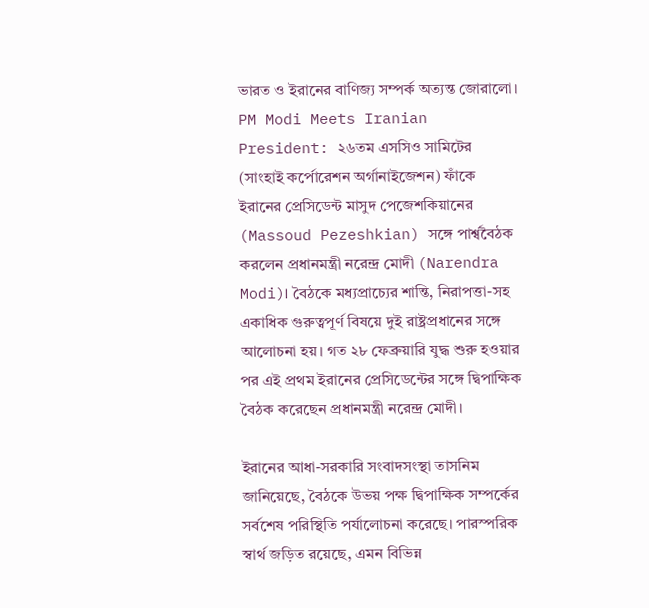ভারত ও ইরানের বাণিজ্য সম্পর্ক অত্যন্ত জোরালো।
PM Modi Meets Iranian President: ২৬তম এসসিও সামিটের (সাংহাই কর্পোরেশন অর্গানাইজেশন) ফাঁকে ইরানের প্রেসিডেন্ট মাসুদ পেজেশকিয়ানের (Massoud Pezeshkian) সঙ্গে পার্শ্ববৈঠক করলেন প্রধানমন্ত্রী নরেন্দ্র মোদী (Narendra Modi)। বৈঠকে মধ্যপ্রাচ্যের শান্তি, নিরাপত্তা-সহ একাধিক গুরুত্বপূর্ণ বিষয়ে দুই রাষ্ট্রপ্রধানের সঙ্গে আলোচনা হয়। গত ২৮ ফেব্রুয়ারি যুদ্ধ শুরু হওয়ার পর এই প্রথম ইরানের প্রেসিডেন্টের সঙ্গে দ্বিপাক্ষিক বৈঠক করেছেন প্রধানমন্ত্রী নরেন্দ্র মোদী।

ইরানের আধা-সরকারি সংবাদসংস্থা তাসনিম জানিয়েছে, বৈঠকে উভয় পক্ষ দ্বিপাক্ষিক সম্পর্কের সর্বশেষ পরিস্থিতি পর্যালোচনা করেছে। পারস্পরিক স্বার্থ জড়িত রয়েছে, এমন বিভিন্ন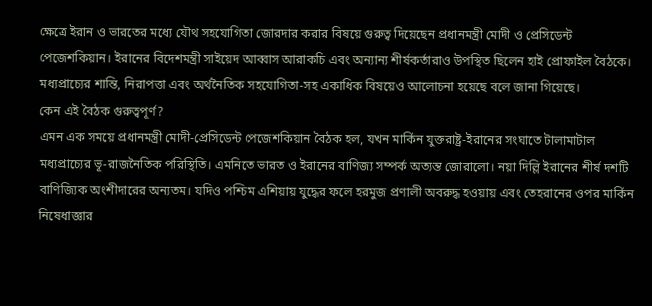ক্ষেত্রে ইরান ও ভারতের মধ্যে যৌথ সহযোগিতা জোরদার করার বিষয়ে গুরুত্ব দিয়েছেন প্রধানমন্ত্রী মোদী ও প্রেসিডেন্ট পেজেশকিয়ান। ইরানের বিদেশমন্ত্রী সাইয়েদ আব্বাস আরাকচি এবং অন্যান্য শীর্ষকর্তারাও উপস্থিত ছিলেন হাই প্রোফাইল বৈঠকে। মধ্যপ্রাচ্যের শান্তি, নিরাপত্তা এবং অর্থনৈতিক সহযোগিতা-সহ একাধিক বিষয়েও আলোচনা হয়েছে বলে জানা গিয়েছে।
কেন এই বৈঠক গুরুত্বপূর্ণ?
এমন এক সময়ে প্রধানমন্ত্রী মোদী-প্রেসিডেন্ট পেজেশকিয়ান বৈঠক হল, যখন মার্কিন যুক্তরাষ্ট্র-ইরানের সংঘাতে টালামাটাল মধ্যপ্রাচ্যের ভূ-রাজনৈতিক পরিস্থিতি। এমনিতে ভারত ও ইরানের বাণিজ্য সম্পর্ক অত্যন্ত জোরালো। নয়া দিল্লি ইরানের শীর্ষ দশটি বাণিজ্যিক অংশীদারের অন্যতম। যদিও পশ্চিম এশিয়ায় যুদ্ধের ফলে হরমুজ প্রণালী অবরুদ্ধ হওয়ায় এবং তেহরানের ওপর মার্কিন নিষেধাজ্ঞার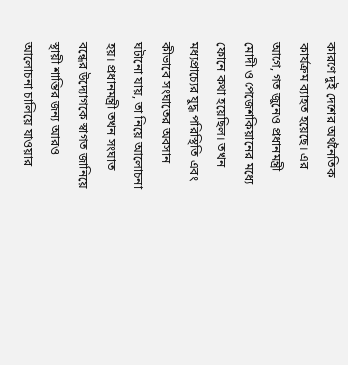কারণে দুই দেশের অর্থনৈতিক কার্যক্রম ব্যাহত হয়েছে। এর আগে, গত জুনেও প্রধানমন্ত্রী মোদী ও পেজেশকিয়ানের মধ্যে ফোনে কথা হয়েছিল। তখন মধ্যপ্রাচ্যের যুদ্ধ পরিস্থিতি এবং কীভাবে সংঘাতের অবসান ঘটানো যায়, তা নিয়ে আলোচনা হয়। প্রধানমন্ত্রী তখন সংঘাত বন্ধের উদ্যোগকে স্বাগত জানিয়ে স্থায়ী শান্তির জন্য আরও আলোচনা চালিয়ে যাওয়ার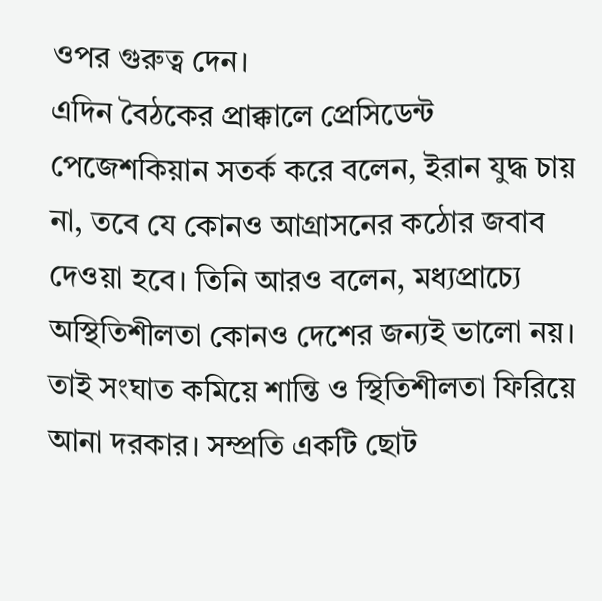ওপর গুরুত্ব দেন।
এদিন বৈঠকের প্রাক্কালে প্রেসিডেন্ট পেজেশকিয়ান সতর্ক করে বলেন, ইরান যুদ্ধ চায় না, তবে যে কোনও আগ্রাসনের কঠোর জবাব দেওয়া হবে। তিনি আরও বলেন, মধ্যপ্রাচ্যে অস্থিতিশীলতা কোনও দেশের জন্যই ভালো নয়। তাই সংঘাত কমিয়ে শান্তি ও স্থিতিশীলতা ফিরিয়ে আনা দরকার। সম্প্রতি একটি ছোট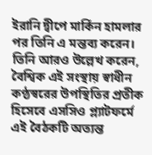ইরানি দ্বীপে মার্কিন হামলার পর তিনি এ মন্তব্য করেন। তিনি আরও উল্লেখ করেন, বৈশ্বিক এই সংস্থায় স্বাধীন কণ্ঠস্বরের উপস্থিতির প্রতীক হিসেবে এসসিও প্ল্যাটফর্মে এই বৈঠকটি অত্যন্ত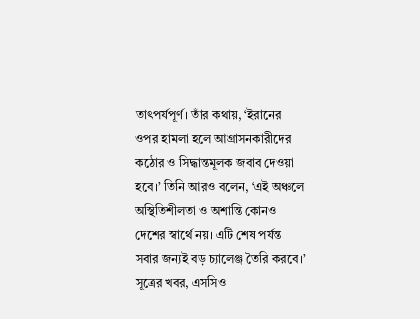তাৎপর্যপূর্ণ। তাঁর কথায়, ‘ইরানের ওপর হামলা হলে আগ্রাসনকারীদের কঠোর ও সিদ্ধান্তমূলক জবাব দেওয়া হবে।’ তিনি আরও বলেন, ‘এই অঞ্চলে অস্থিতিশীলতা ও অশান্তি কোনও দেশের স্বার্থে নয়। এটি শেষ পর্যন্ত সবার জন্যই বড় চ্যালেঞ্জ তৈরি করবে।’
সূত্রের খবর, এসসিও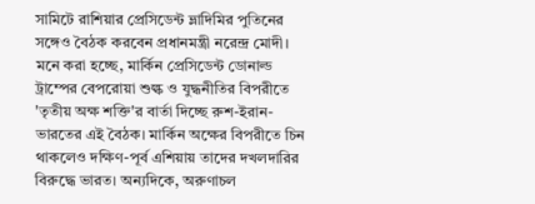সামিটে রাশিয়ার প্রেসিডেন্ট ভ্লাদিমির পুতিনের সঙ্গেও বৈঠক করবেন প্রধানমন্ত্রী নরেন্দ্র মোদী। মনে করা হচ্ছে, মার্কিন প্রেসিডেন্ট ডোনাল্ড ট্রাম্পের বেপরোয়া শুল্ক ও যুদ্ধনীতির বিপরীতে 'তৃতীয় অক্ষ শক্তি'র বার্তা দিচ্ছে রুশ-ইরান-ভারতের এই বৈঠক। মার্কিন অক্ষের বিপরীতে চিন থাকলেও দক্ষিণ-পূর্ব এশিয়ায় তাদের দখলদারির বিরুদ্ধে ভারত। অন্যদিকে, অরুণাচল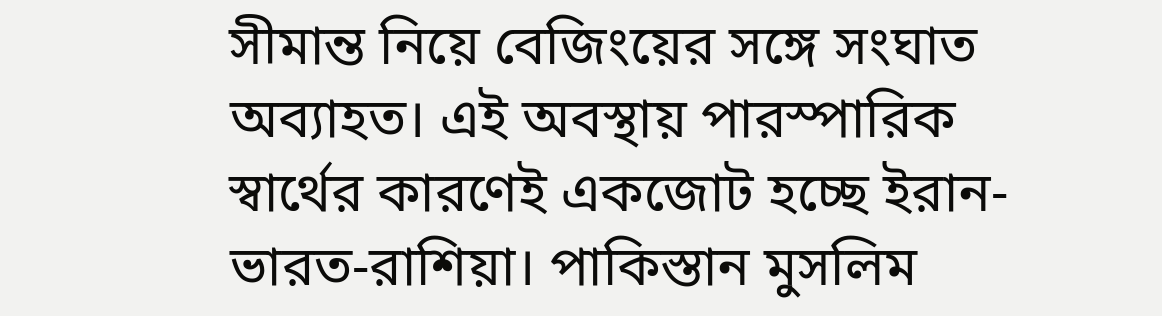সীমান্ত নিয়ে বেজিংয়ের সঙ্গে সংঘাত অব্যাহত। এই অবস্থায় পারস্পারিক স্বার্থের কারণেই একজোট হচ্ছে ইরান-ভারত-রাশিয়া। পাকিস্তান মুসলিম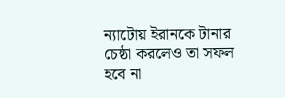ন্যাটোয় ইরানকে টানার চেষ্ঠা করলেও তা সফল হবে না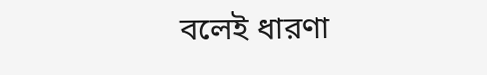বলেই ধারণা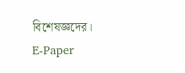বিশেষজ্ঞদের।
E-Paper